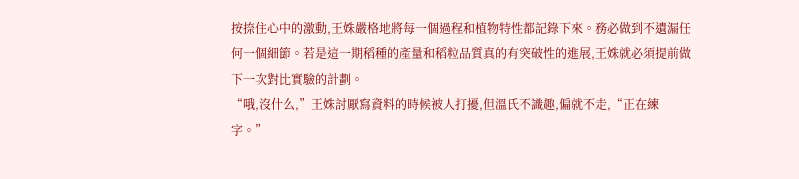按捺住心中的激動,王姝嚴格地將每一個過程和植物特性都記錄下來。務必做到不遺漏任何一個細節。若是這一期稻種的產量和稻粒品質真的有突破性的進展,王姝就必須提前做下一次對比實驗的計劃。
“哦,沒什么,”王姝討厭寫資料的時候被人打擾,但溫氏不識趣,偏就不走,“正在練字。”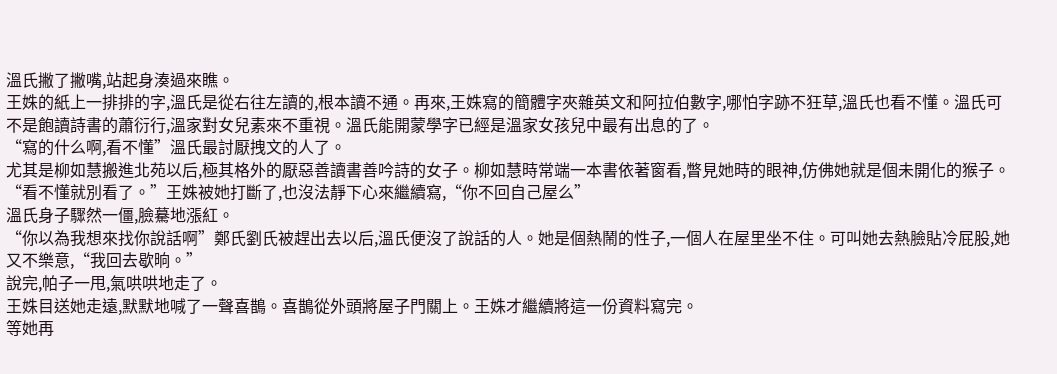溫氏撇了撇嘴,站起身湊過來瞧。
王姝的紙上一排排的字,溫氏是從右往左讀的,根本讀不通。再來,王姝寫的簡體字夾雜英文和阿拉伯數字,哪怕字跡不狂草,溫氏也看不懂。溫氏可不是飽讀詩書的蕭衍行,溫家對女兒素來不重視。溫氏能開蒙學字已經是溫家女孩兒中最有出息的了。
“寫的什么啊,看不懂”溫氏最討厭拽文的人了。
尤其是柳如慧搬進北苑以后,極其格外的厭惡善讀書善吟詩的女子。柳如慧時常端一本書依著窗看,瞥見她時的眼神,仿佛她就是個未開化的猴子。
“看不懂就別看了。”王姝被她打斷了,也沒法靜下心來繼續寫,“你不回自己屋么”
溫氏身子驟然一僵,臉驀地漲紅。
“你以為我想來找你說話啊”鄭氏劉氏被趕出去以后,溫氏便沒了說話的人。她是個熱鬧的性子,一個人在屋里坐不住。可叫她去熱臉貼冷屁股,她又不樂意,“我回去歇晌。”
說完,帕子一甩,氣哄哄地走了。
王姝目送她走遠,默默地喊了一聲喜鵲。喜鵲從外頭將屋子門關上。王姝才繼續將這一份資料寫完。
等她再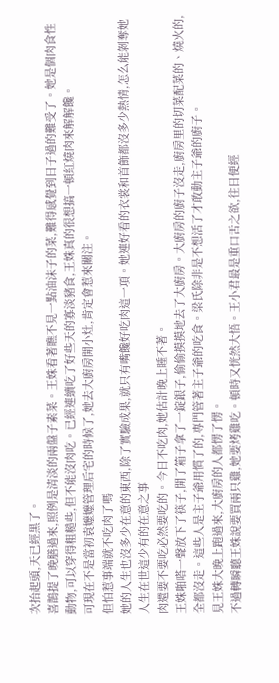次抬起頭,天已經黑了。
喜鵲提了晚膳過來,照例是清淡的兩盤子素菜。王姝看著瞧不見一點油沫子的菜,難得感覺到日子過的難受了。她是個肉食性動物,可以穿得粗糙些,但不能沒肉吃。已經連續吃了好些天的寡淡豬食,王姝真的很想搞一頓紅燒肉來解解饞。
可現在不是當初袁嬤嬤管理后宅的時候了,她去大廚房開小灶,肯定會惹來關注。
但怕惹事端就不吃肉了嗎
她的人生也沒多少在意的東西,除了實驗成果,就只有嘴饞好吃肉這一項。她連好看的衣裳和首飾都沒多少熱情,怎么能剝奪她人生在世這少有的在意之事
肉還要不要吃必然要吃的。今日不吃肉,她估計晚上睡不著。
王姝啪嗒一聲放下了筷子,開了箱子拿了一錠銀子,偷偷摸摸地去了大廚房。大廚房的廚子沒走,廚房里的切菜配菜的、燒火的,全都沒走。這些人是主子爺用慣了的,專門管著主子爺的吃食。梁氏除非是不想活了才敢動主子爺的廚子。
見王姝大晚上跑過來,大廚房的人都愣了愣。
不過轉瞬聽王姝說要買兩只雞,她要烤雞吃。頓時又恍然大悟。王小君最是重口舌之欲,往日便經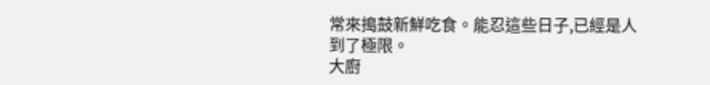常來搗鼓新鮮吃食。能忍這些日子,已經是人到了極限。
大廚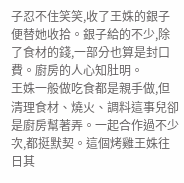子忍不住笑笑,收了王姝的銀子便替她收拾。銀子給的不少,除了食材的錢,一部分也算是封口費。廚房的人心知肚明。
王姝一般做吃食都是親手做,但清理食材、燒火、調料這事兒卻是廚房幫著弄。一起合作過不少次,都挺默契。這個烤雞王姝往日其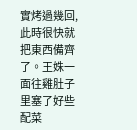實烤過幾回,此時很快就把東西備齊了。王姝一面往雞肚子里塞了好些配菜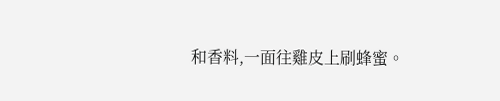和香料,一面往雞皮上刷蜂蜜。